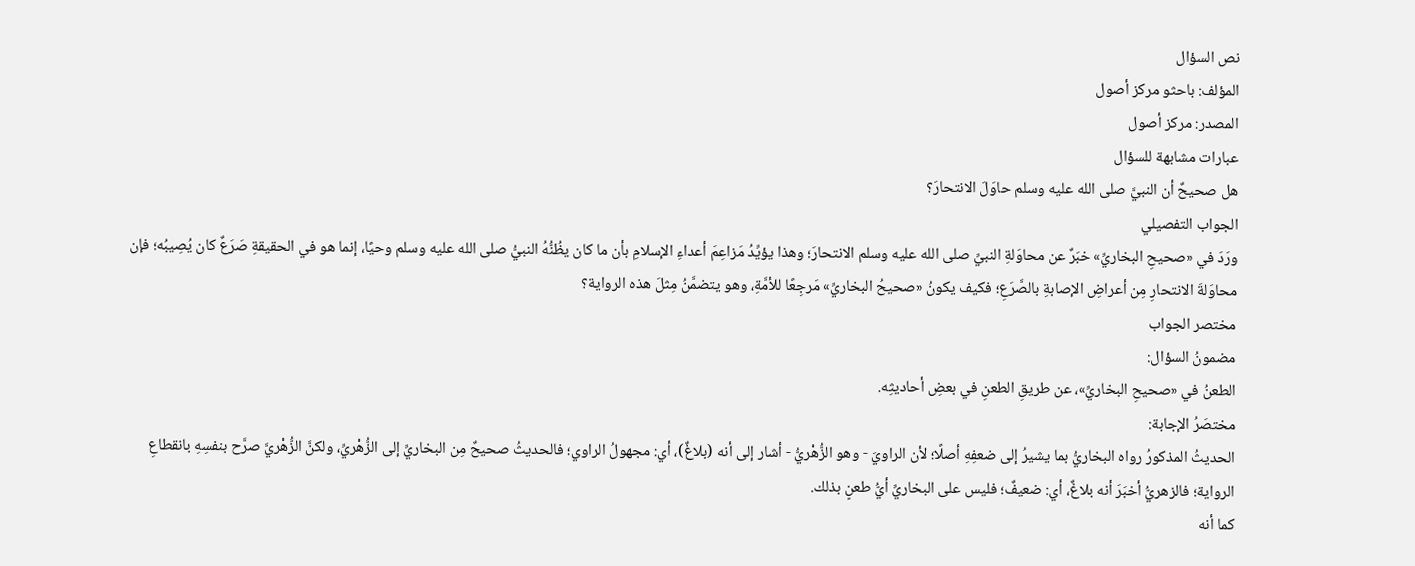نص السؤال
المؤلف: باحثو مركز أصول
المصدر: مركز أصول
عبارات مشابهة للسؤال
هل صحيحٌ أن النبيَّ صلى الله عليه وسلم حاوَلَ الانتحارَ؟
الجواب التفصيلي
ورَدَ في «صحيحِ البخاريِّ» خبَرٌ عن محاوَلةِ النبيِّ صلى الله عليه وسلم الانتحارَ؛ وهذا يؤيِّدُ مَزاعِمَ أعداءِ الإسلامِ بأن ما كان يظُنُّهُ النبيُّ صلى الله عليه وسلم وحيًا، إنما هو في الحقيقةِ صَرَعٌ كان يُصِيبُه؛ فإن محاوَلةَ الانتحارِ مِن أعراضِ الإصابةِ بالصَّرَعِ؛ فكيف يكونُ «صحيحُ البخاريِّ» مَرجِعًا للأمَّةِ، وهو يتضمَّنُ مِثلَ هذه الرواية؟
مختصر الجواب
مضمونُ السؤال:
الطعنُ في «صحيحِ البخاريِّ»، عن طريقِ الطعنِ في بعضِ أحاديثِه.
مختصَرُ الإجابة:
الحديثُ المذكورُ رواه البخاريُّ بما يشيرُ إلى ضعفِهِ أصلًا؛ لأن الراويَ - وهو الزُّهْريُّ - أشار إلى أنه (بلاغٌ)، أي: مجهولُ الراوي؛ فالحديثُ صحيحٌ مِن البخاريِّ إلى الزُّهْريِّ، ولكنَّ الزُّهْريَّ صرَّح بنفسِهِ بانقطاعِ الرواية؛ فالزهريُّ أخبَرَ أنه بلاغٌ، أي: ضعيفٌ؛ فليس على البخاريِّ أيُّ طعنٍ بذلك.
كما أنه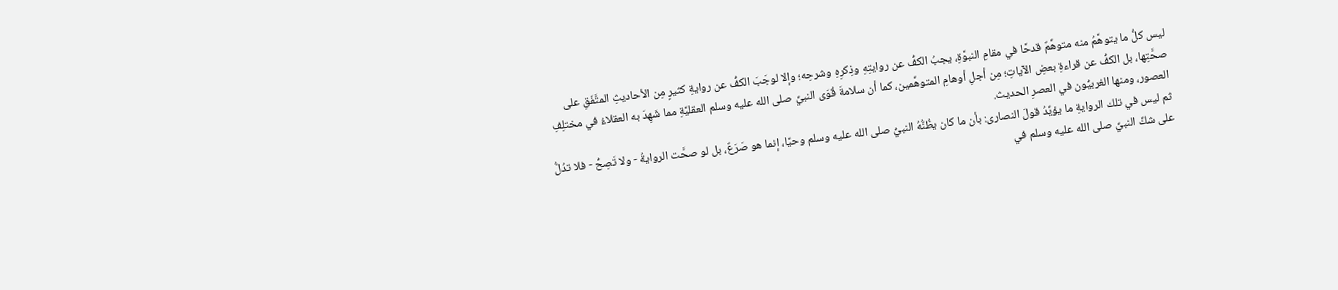ليس كلُّ ما يتوهَّمُ منه متوهِّمٌ قدحًا في مقامِ النبوَّةِ، يجبُ الكفُّ عن روايتِهِ وذِكرِهِ وشرحِه؛ وإلا لوجَبَ الكفُّ عن روايةِ كثيرٍ مِن الأحاديثِ المتَّفَقِ على صحَّتِها، بل الكفُّ عن قراءةِ بعضِ الآياتِ؛ مِن أجلِ أوهامِ المتوهِّمين، كما أن سلامةَ قُوَى النبيِّ صلى الله عليه وسلم العقليَّةِ مما شَهِدَ به العقلاءُ في مختلِفِ العصور، ومنها الغربيُّون في العصرِ الحديث.
ثم ليس في تلك الروايةِ ما يؤيِّدُ قولَ النصارى: بأن ما كان يظُنُّهُ النبيُّ صلى الله عليه وسلم وحيًا، إنما هو صَرَعٌ، بل لو صحَّت الروايةُ - ولا تَصِحُّ - فلا تدُلُّ على شكِّ النبيِّ صلى الله عليه وسلم في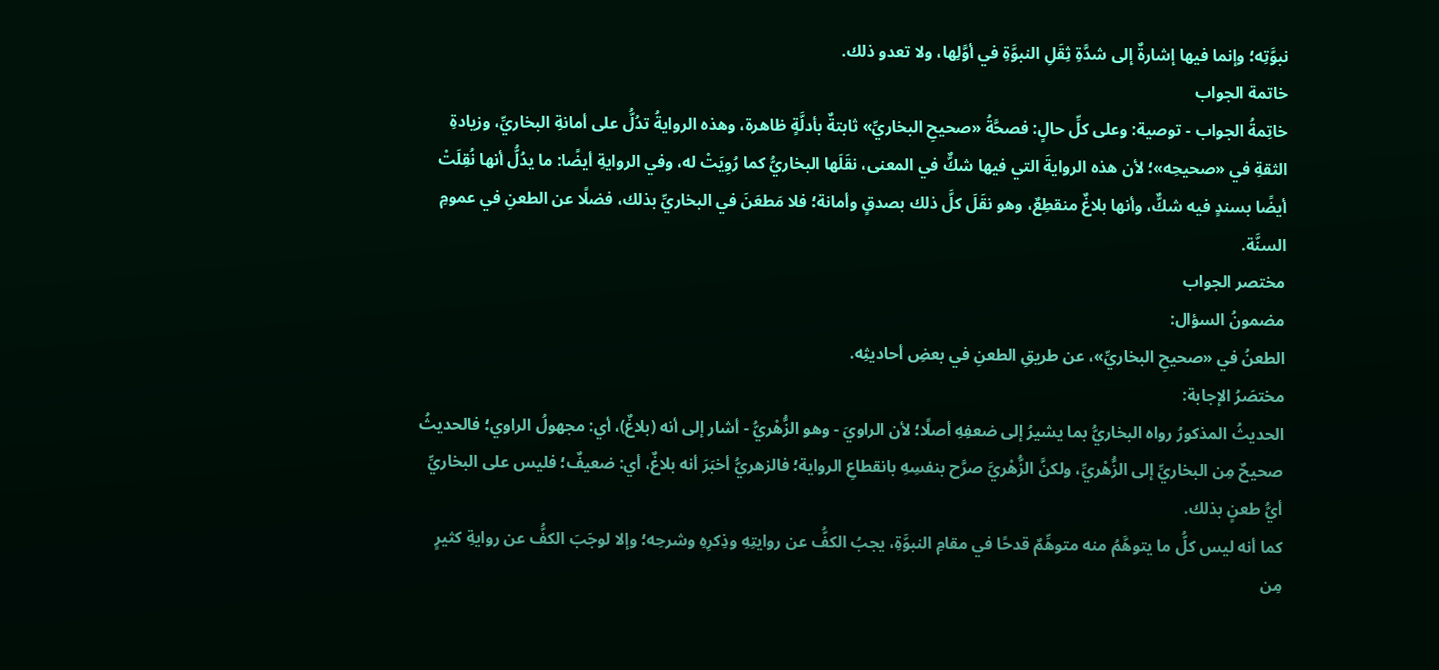نبوَّتِه؛ وإنما فيها إشارةٌ إلى شدَّةِ ثِقَلِ النبوَّةِ في أوَّلِها، ولا تعدو ذلك.
خاتمة الجواب
خاتِمةُ الجواب - توصية: وعلى كلِّ حالٍ: فصحَّةُ «صحيحِ البخاريِّ» ثابتةٌ بأدلَّةٍ ظاهرة، وهذه الروايةُ تدُلُّ على أمانةِ البخاريِّ، وزيادةِ الثقةِ في «صحيحِه»؛ لأن هذه الروايةَ التي فيها شكٌّ في المعنى، نقَلَها البخاريُّ كما رُوِيَتْ له، وفي الروايةِ أيضًا: ما يدُلُّ أنها نُقِلَتْ أيضًا بسندٍ فيه شكٌّ، وأنها بلاغٌ منقطِعٌ، وهو نقَلَ كلَّ ذلك بصدقٍ وأمانة؛ فلا مَطعَنَ في البخاريِّ بذلك، فضلًا عن الطعنِ في عمومِ السنَّة.
مختصر الجواب
مضمونُ السؤال:
الطعنُ في «صحيحِ البخاريِّ»، عن طريقِ الطعنِ في بعضِ أحاديثِه.
مختصَرُ الإجابة:
الحديثُ المذكورُ رواه البخاريُّ بما يشيرُ إلى ضعفِهِ أصلًا؛ لأن الراويَ - وهو الزُّهْريُّ - أشار إلى أنه (بلاغٌ)، أي: مجهولُ الراوي؛ فالحديثُ صحيحٌ مِن البخاريِّ إلى الزُّهْريِّ، ولكنَّ الزُّهْريَّ صرَّح بنفسِهِ بانقطاعِ الرواية؛ فالزهريُّ أخبَرَ أنه بلاغٌ، أي: ضعيفٌ؛ فليس على البخاريِّ أيُّ طعنٍ بذلك.
كما أنه ليس كلُّ ما يتوهَّمُ منه متوهِّمٌ قدحًا في مقامِ النبوَّةِ، يجبُ الكفُّ عن روايتِهِ وذِكرِهِ وشرحِه؛ وإلا لوجَبَ الكفُّ عن روايةِ كثيرٍ مِن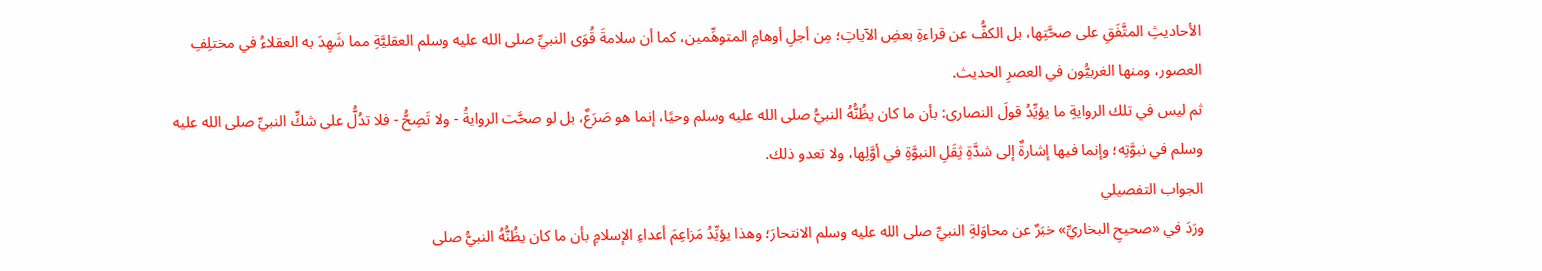الأحاديثِ المتَّفَقِ على صحَّتِها، بل الكفُّ عن قراءةِ بعضِ الآياتِ؛ مِن أجلِ أوهامِ المتوهِّمين، كما أن سلامةَ قُوَى النبيِّ صلى الله عليه وسلم العقليَّةِ مما شَهِدَ به العقلاءُ في مختلِفِ العصور، ومنها الغربيُّون في العصرِ الحديث.
ثم ليس في تلك الروايةِ ما يؤيِّدُ قولَ النصارى: بأن ما كان يظُنُّهُ النبيُّ صلى الله عليه وسلم وحيًا، إنما هو صَرَعٌ، بل لو صحَّت الروايةُ - ولا تَصِحُّ - فلا تدُلُّ على شكِّ النبيِّ صلى الله عليه وسلم في نبوَّتِه؛ وإنما فيها إشارةٌ إلى شدَّةِ ثِقَلِ النبوَّةِ في أوَّلِها، ولا تعدو ذلك.
الجواب التفصيلي
ورَدَ في «صحيحِ البخاريِّ» خبَرٌ عن محاوَلةِ النبيِّ صلى الله عليه وسلم الانتحارَ؛ وهذا يؤيِّدُ مَزاعِمَ أعداءِ الإسلامِ بأن ما كان يظُنُّهُ النبيُّ صلى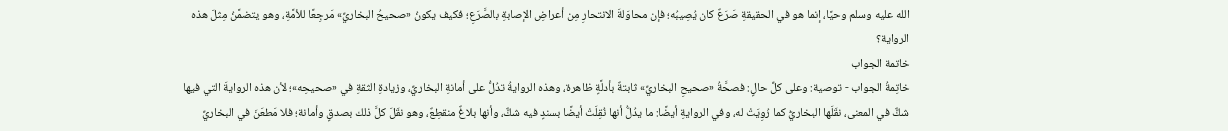الله عليه وسلم وحيًا، إنما هو في الحقيقةِ صَرَعٌ كان يُصِيبُه؛ فإن محاوَلةَ الانتحارِ مِن أعراضِ الإصابةِ بالصَّرَعِ؛ فكيف يكونُ «صحيحُ البخاريِّ» مَرجِعًا للأمَّةِ، وهو يتضمَّنُ مِثلَ هذه الرواية؟
خاتمة الجواب
خاتِمةُ الجواب - توصية: وعلى كلِّ حالٍ: فصحَّةُ «صحيحِ البخاريِّ» ثابتةٌ بأدلَّةٍ ظاهرة، وهذه الروايةُ تدُلُّ على أمانةِ البخاريِّ، وزيادةِ الثقةِ في «صحيحِه»؛ لأن هذه الروايةَ التي فيها شكٌّ في المعنى، نقَلَها البخاريُّ كما رُوِيَتْ له، وفي الروايةِ أيضًا: ما يدُلُّ أنها نُقِلَتْ أيضًا بسندٍ فيه شكٌّ، وأنها بلاغٌ منقطِعٌ، وهو نقَلَ كلَّ ذلك بصدقٍ وأمانة؛ فلا مَطعَنَ في البخاريِّ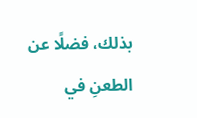بذلك، فضلًا عن الطعنِ في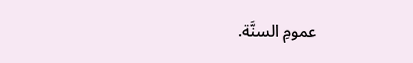عمومِ السنَّة.